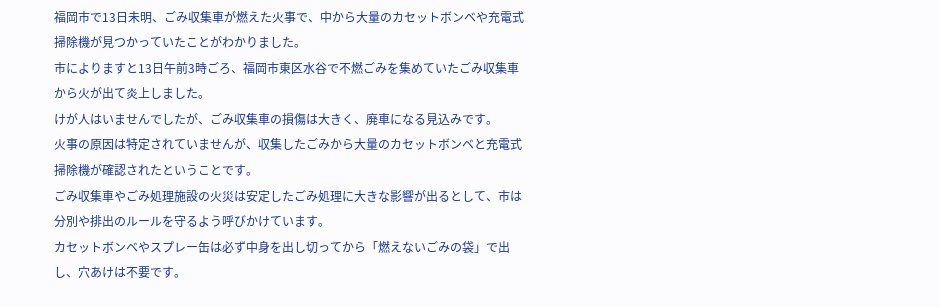福岡市で13日未明、ごみ収集車が燃えた火事で、中から大量のカセットボンベや充電式掃除機が見つかっていたことがわかりました。
市によりますと13日午前3時ごろ、福岡市東区水谷で不燃ごみを集めていたごみ収集車から火が出て炎上しました。
けが人はいませんでしたが、ごみ収集車の損傷は大きく、廃車になる見込みです。
火事の原因は特定されていませんが、収集したごみから大量のカセットボンベと充電式掃除機が確認されたということです。
ごみ収集車やごみ処理施設の火災は安定したごみ処理に大きな影響が出るとして、市は分別や排出のルールを守るよう呼びかけています。
カセットボンベやスプレー缶は必ず中身を出し切ってから「燃えないごみの袋」で出し、穴あけは不要です。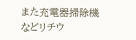また充電器掃除機などリチウ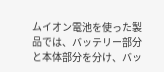ムイオン電池を使った製品では、バッテリー部分と本体部分を分け、バッ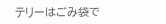テリーはごみ袋で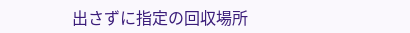出さずに指定の回収場所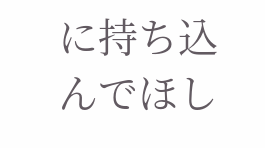に持ち込んでほし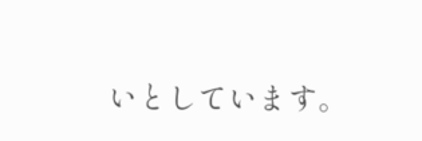いとしています。